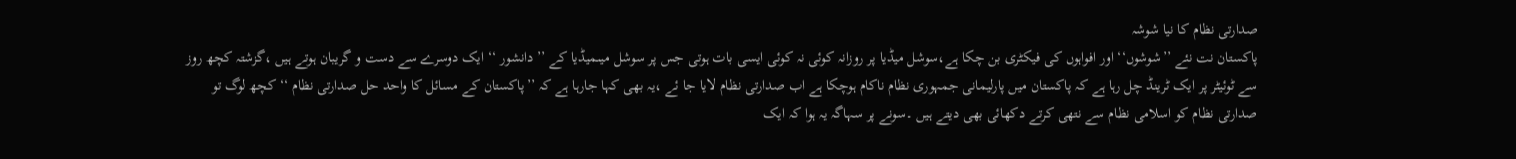صدارتی نظام کا نیا شوشہ
پاکستان نت نئے ’’شوشوں‘‘ اور افواہوں کی فیکٹری بن چکا ہے،سوشل میڈیا پر روزانہ کوئی نہ کوئی ایسی بات ہوتی جس پر سوشل میںمیڈیا کے ’’دانشور ‘‘ ایک دوسرے سے دست و گریبان ہوتے ہیں ،گزشتہ کچھ روز سے ٹوئیٹر پر ایک ٹرینڈ چل رہا ہے کہ پاکستان میں پارلیمانی جمہوری نظام ناکام ہوچکا ہے اب صدارتی نظام لایا جا ئے ،یہ بھی کہا جارہا ہے کہ ’’پاکستان کے مسائل کا واحد حل صدارتی نظام ‘‘ کچھ لوگ تو صدارتی نظام کو اسلامی نظام سے نتھی کرتے دکھائی بھی دیتے ہیں ۔سونے پر سہاگہ یہ ہوا کہ ایک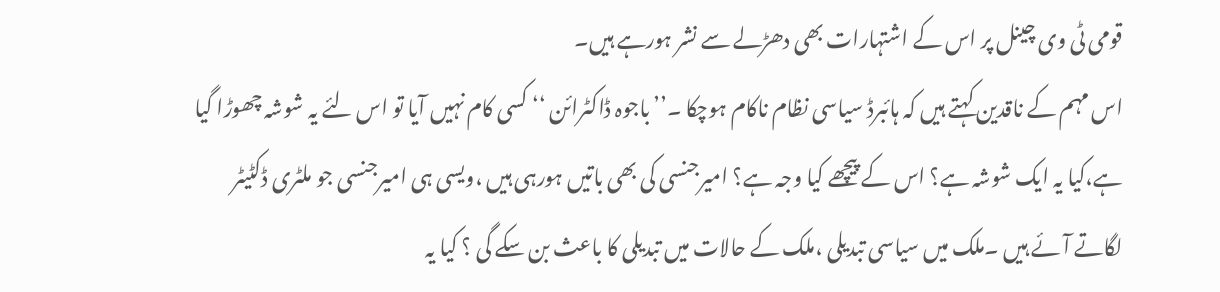قومی ٹی وی چینل پر اس کے اشتہارات بھی دھڑلے سے نشر ہورہے ہیں۔
اس مہم کے ناقدین کہتے ہیں کہ ہائبرڈ سیاسی نظام ناکام ہوچکا ۔’’باجوہ ڈاکٹرائن ‘‘ کسی کام نہیں آیا تو اس لئے یہ شوشہ چھوڑا گیا ہے،کیا یہ ایک شوشہ ہے؟ اس کے پیچھے کیا وجہ ہے؟ امیرجنسی کی بھی باتیں ہورہی ہیں ،ویسی ہی امیرجنسی جو ملٹری ڈکٹیٹر لگاتے آئے ہیں ۔ملک میں سیاسی تبدیلی ،ملک کے حالات میں تبدیلی کا باعث بن سکے گی ؟ کیا یہ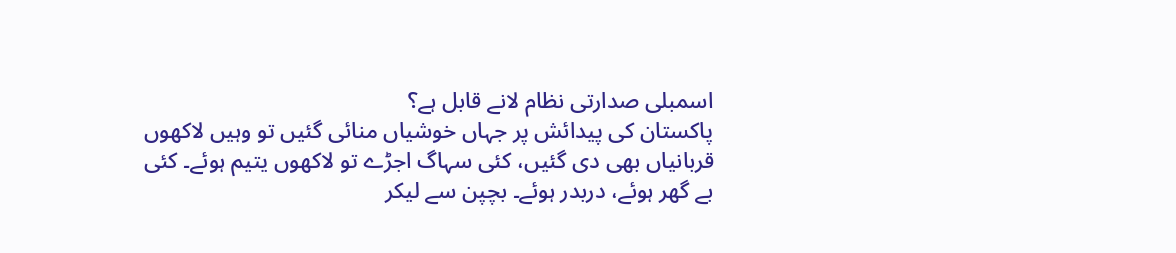اسمبلی صدارتی نظام لانے قابل ہے؟
پاکستان کی پیدائش پر جہاں خوشیاں منائی گئیں تو وہیں لاکھوں قربانیاں بھی دی گئیں، کئی سہاگ اجڑے تو لاکھوں یتیم ہوئے۔ کئی بے گھر ہوئے، دربدر ہوئے۔ بچپن سے لیکر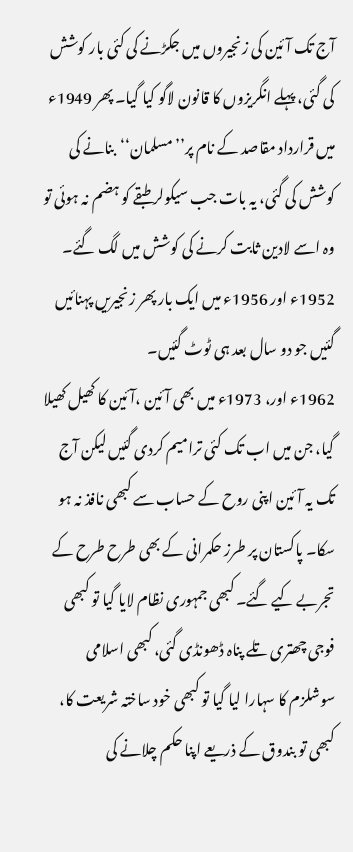آج تک آئین کی زنجیروں میں جکڑنے کی کئی بار کوشش کی گئی، پہلے انگریزوں کا قانون لاگو کیا گیا۔ پھر 1949ء میں قرارداد مقاصد کے نام پر’’مسلمان‘‘بنانے کی کوشش کی گئی، یہ بات جب سیکولر طبقے کو ہضم نہ ہوئی تو وہ اسے لادین ثابت کرنے کی کوشش میں لگ گئے۔ 1952ء اور 1956ء میں ایک بار پھر زنجیریں پہنائیں گئیں جو دو سال بعد ہی ٹوٹ گئیں۔
1962ء اور، 1973ء میں بھی آئین ،آئین کا کھیل کھیلا گیا، جن میں اب تک کئی ترامیم کردی گئیں لیکن آج تک یہ آئین اپنی روح کے حساب سے کبھی نافذ نہ ہو سکا۔ پاکستان پر طرز حکمرانی کے بھی طرح طرح کے تجربے کیے گئے۔ کبھی جمہوری نظام لایا گیا تو کبھی فوجی چھتری تلے پناہ ڈھونڈی گئی، کبھی اسلامی سوشلزم کا سہارا لیا گیا تو کبھی خود ساختہ شریعت کا، کبھی تو بندوق کے ذریعے اپنا حکم چلانے کی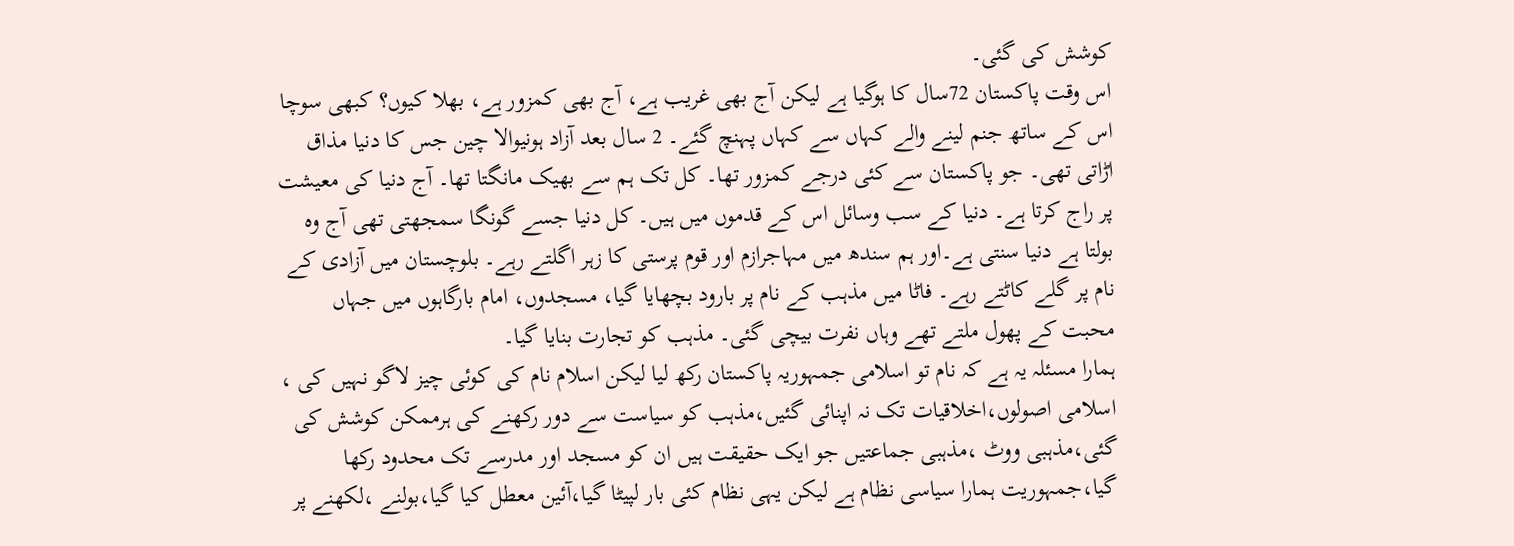کوشش کی گئی۔
اس وقت پاکستان 72سال کا ہوگیا ہے لیکن آج بھی غریب ہے، آج بھی کمزور ہے، بھلا کیوں؟ کبھی سوچا اس کے ساتھ جنم لینے والے کہاں سے کہاں پہنچ گئے۔ 2 سال بعد آزاد ہونیوالا چین جس کا دنیا مذاق اڑاتی تھی۔ جو پاکستان سے کئی درجے کمزور تھا۔ کل تک ہم سے بھیک مانگتا تھا۔ آج دنیا کی معیشت پر راج کرتا ہے۔ دنیا کے سب وسائل اس کے قدموں میں ہیں۔ کل دنیا جسے گونگا سمجھتی تھی آج وہ بولتا ہے دنیا سنتی ہے۔اور ہم سندھ میں مہاجرازم اور قوم پرستی کا زہر اگلتے رہے۔ بلوچستان میں آزادی کے نام پر گلے کاٹتے رہے۔ فاٹا میں مذہب کے نام پر بارود بچھایا گیا، مسجدوں، امام بارگاہوں میں جہاں محبت کے پھول ملتے تھے وہاں نفرت بیچی گئی۔ مذہب کو تجارت بنایا گیا۔
ہمارا مسئلہ یہ ہے کہ نام تو اسلامی جمہوریہ پاکستان رکھ لیا لیکن اسلام نام کی کوئی چیز لاگو نہیں کی ، اسلامی اصولوں،اخلاقیات تک نہ اپنائی گئیں،مذہب کو سیاست سے دور رکھنے کی ہرممکن کوشش کی گئی،مذہبی ووٹ ،مذہبی جماعتیں جو ایک حقیقت ہیں ان کو مسجد اور مدرسے تک محدود رکھا گیا،جمہوریت ہمارا سیاسی نظام ہے لیکن یہی نظام کئی بار لپیٹا گیا،آئین معطل کیا گیا،بولنے ،لکھنے پر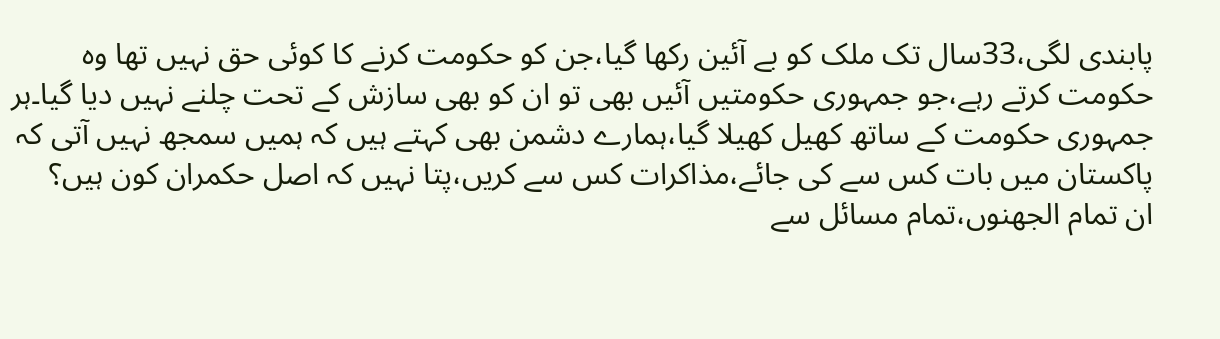پابندی لگی،33سال تک ملک کو بے آئین رکھا گیا،جن کو حکومت کرنے کا کوئی حق نہیں تھا وہ حکومت کرتے رہے،جو جمہوری حکومتیں آئیں بھی تو ان کو بھی سازش کے تحت چلنے نہیں دیا گیا۔ہر جمہوری حکومت کے ساتھ کھیل کھیلا گیا،ہمارے دشمن بھی کہتے ہیں کہ ہمیں سمجھ نہیں آتی کہ پاکستان میں بات کس سے کی جائے،مذاکرات کس سے کریں،پتا نہیں کہ اصل حکمران کون ہیں؟
ان تمام الجھنوں،تمام مسائل سے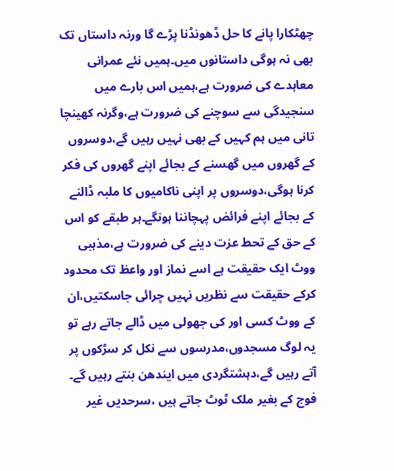چھٹکارا پانے کا حل ڈھونڈنا پڑے گا ورنہ داستاں تک بھی نہ ہوگی داستانوں میں۔ہمیں نئے عمرانی معاہدے کی ضرورت ہے،ہمیں اس بارے میں سنجیدگی سے سوچنے کی ضرورت ہے،وگرنہ کھینچا تانی میں ہم کہیں کے بھی نہیں رہیں گے،دوسروں کے گھروں میں گھسنے کے بجائے اپنے گھروں کی فکر کرنا ہوگی،دوسروں پر اپنی ناکامیوں کا ملبہ ڈالنے کے بجائے اپنے فرائض پہچاننا ہونگے۔ہر طبقے کو اس کے حق کے تحط عزت دینے کی ضرورت ہے،مذہبی ووٹ ایک حقیقت ہے اسے نماز اور واعظ تک محدود کرکے حقیقت سے نظریں نہیں چرائی جاسکتیں،ان کے ووٹ کسی اور کی جھولی میں ڈالے جاتے رہے تو یہ لوگ مسجدوں،مدرسوں سے نکل کر سڑکوں پر آتے رہیں گے،دہشتگردی میں ایندھن بنتے رہیں گے۔
فوج کے بغیر ملک ٹوٹ جاتے ہیں ،سرحدیں غیر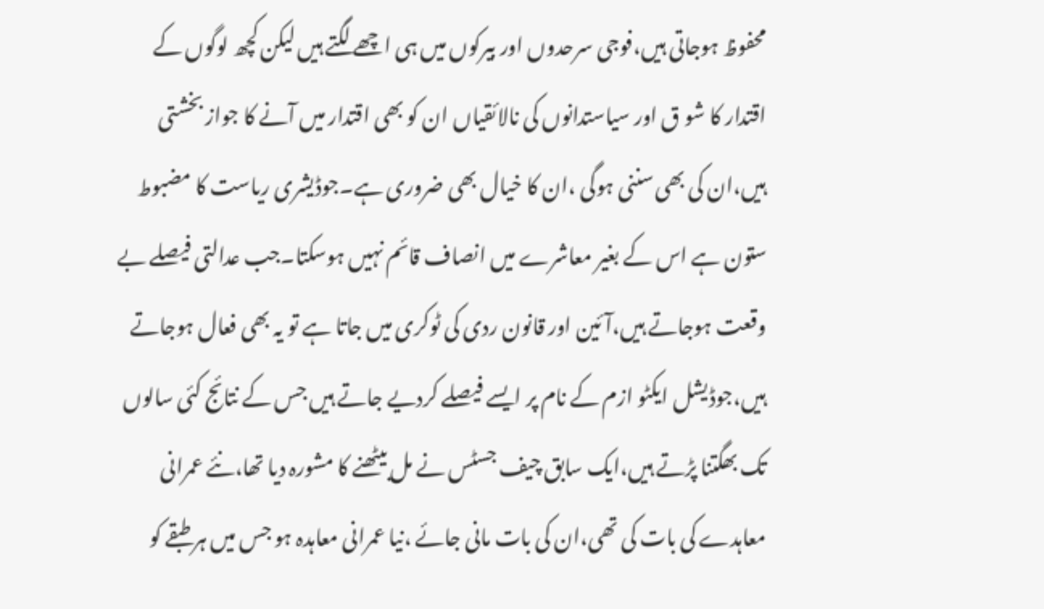محفوظ ہوجاتی ہیں،فوجی سرحدوں اور بیرکوں میں ہی اچھے لگتے ہیں لیکن کچھ لوگوں کے اقتدار کا شو ق اور سیاستدانوں کی نالائقیاں ان کو بھی اقتدار میں آنے کا جواز بخشتی ہیں،ان کی بھی سننی ہوگی ،ان کا خیال بھی ضروری ہے۔جوڈیشری ریاست کا مضبوط ستون ہے اس کے بغیر معاشرے میں انصاف قائم نہیں ہوسکتا۔جب عدالتی فیصلے بے وقعت ہوجاتے ہیں،آئین اور قانون ردی کی ٹوکری میں جاتا ہے تو یہ بھی فعال ہوجاتے ہیں،جوڈیشل ایکٹو ازم کے نام پر ایسے فیصلے کردیے جاتے ہیں جس کے نتائج کئی سالوں تک بھگتنا پڑتے ہیں،ایک سابق چیف جسٹس نے مل بیٹھنے کا مشورہ دیا تھا،نئے عمرانی معاہدے کی بات کی تھی،ان کی بات مانی جائے ،نیا عمرانی معاہدہ ہو جس میں ہر طبقے کو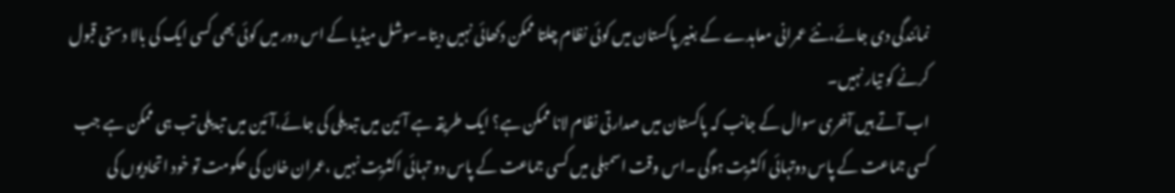نمائندگی دی جائے،نئے عمرانی معاہدے کے بغیر پاکستان میں کوئی نظام چلتا ممکن دکھائی نہیں دیتا۔سوشل میڈیا کے اس دور میں کوئی بھی کسی ایک کی بالا دستی قبول کرنے کو تیار نہیں۔
اب آتے ہیں آخری سوال کے جانب کہ پاکستان میں صدارتی نظام لانا ممکن ہے؟ ایک طریقہ ہے آئین میں تبدیلی کی جائے،آئین میں تبدیلی تب ہی ممکن ہے جب کسی جماعت کے پاس دوتہائی اکثریت ہوگی ۔اس وقت اسمبلی میں کسی جماعت کے پاس دو تہائی اکثریت نہیں ،عمران خان کی حکومت تو خود اتحادیوں کی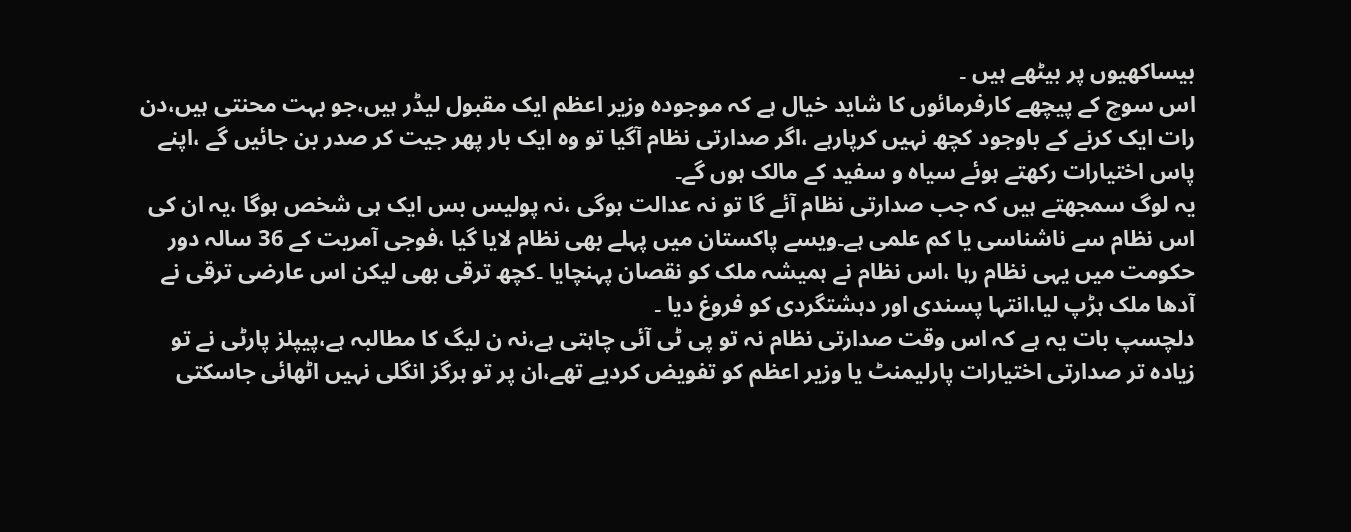بیساکھیوں پر بیٹھے ہیں ۔
اس سوچ کے پیچھے کارفرمائوں کا شاید خیال ہے کہ موجودہ وزیر اعظم ایک مقبول لیڈر ہیں،جو بہت محنتی ہیں،دن رات ایک کرنے کے باوجود کچھ نہیں کرپارہے ،اگر صدارتی نظام آگیا تو وہ ایک بار پھر جیت کر صدر بن جائیں گے ،اپنے پاس اختیارات رکھتے ہوئے سیاہ و سفید کے مالک ہوں گے۔
یہ لوگ سمجھتے ہیں کہ جب صدارتی نظام آئے گا تو نہ عدالت ہوگی ،نہ پولیس بس ایک ہی شخص ہوگا ،یہ ان کی اس نظام سے ناشناسی یا کم علمی ہے۔ویسے پاکستان میں پہلے بھی نظام لایا گیا ،فوجی آمریت کے 36 سالہ دور حکومت میں یہی نظام رہا ،اس نظام نے ہمیشہ ملک کو نقصان پہنچایا ۔کچھ ترقی بھی لیکن اس عارضی ترقی نے آدھا ملک ہڑپ لیا،انتہا پسندی اور دہشتگردی کو فروغ دیا ۔
دلچسپ بات یہ ہے کہ اس وقت صدارتی نظام نہ تو پی ٹی آئی چاہتی ہے،نہ ن لیگ کا مطالبہ ہے،پیپلز پارٹی نے تو زیادہ تر صدارتی اختیارات پارلیمنٹ یا وزیر اعظم کو تفویض کردیے تھے،ان پر تو ہرگز انگلی نہیں اٹھائی جاسکتی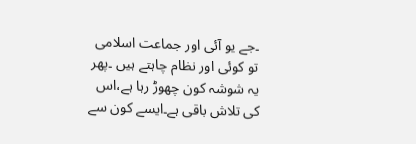۔جے یو آئی اور جماعت اسلامی تو کوئی اور نظام چاہتے ہیں ۔پھر یہ شوشہ کون چھوڑ رہا ہے،اس کی تلاش باقی ہے۔ایسے کون سے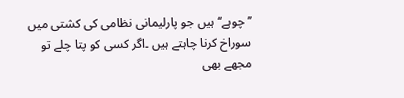’’چوہے‘‘ ہیں جو پارلیمانی نظامی کی کشتی میں سوراخ کرنا چاہتے ہیں ۔اگر کسی کو پتا چلے تو مجھے بھی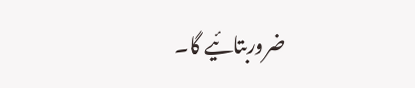ضروربتائیے گا۔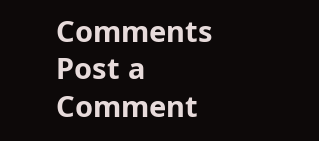Comments
Post a Comment